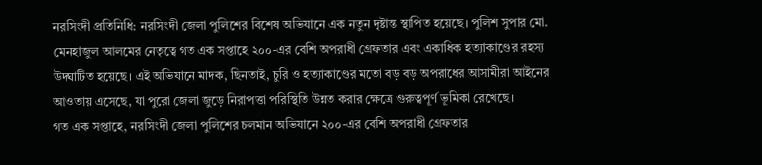নরসিংদী প্রতিনিধি: নরসিংদী জেলা পুলিশের বিশেষ অভিযানে এক নতুন দৃষ্টান্ত স্থাপিত হয়েছে। পুলিশ সুপার মো. মেনহাজুল আলমের নেতৃত্বে গত এক সপ্তাহে ২০০-এর বেশি অপরাধী গ্রেফতার এবং একাধিক হত্যাকাণ্ডের রহস্য উদ্ঘাটিত হয়েছে। এই অভিযানে মাদক, ছিনতাই, চুরি ও হত্যাকাণ্ডের মতো বড় বড় অপরাধের আসামীরা আইনের আওতায় এসেছে, যা পুরো জেলা জুড়ে নিরাপত্তা পরিস্থিতি উন্নত করার ক্ষেত্রে গুরুত্বপূর্ণ ভূমিকা রেখেছে।
গত এক সপ্তাহে, নরসিংদী জেলা পুলিশের চলমান অভিযানে ২০০-এর বেশি অপরাধী গ্রেফতার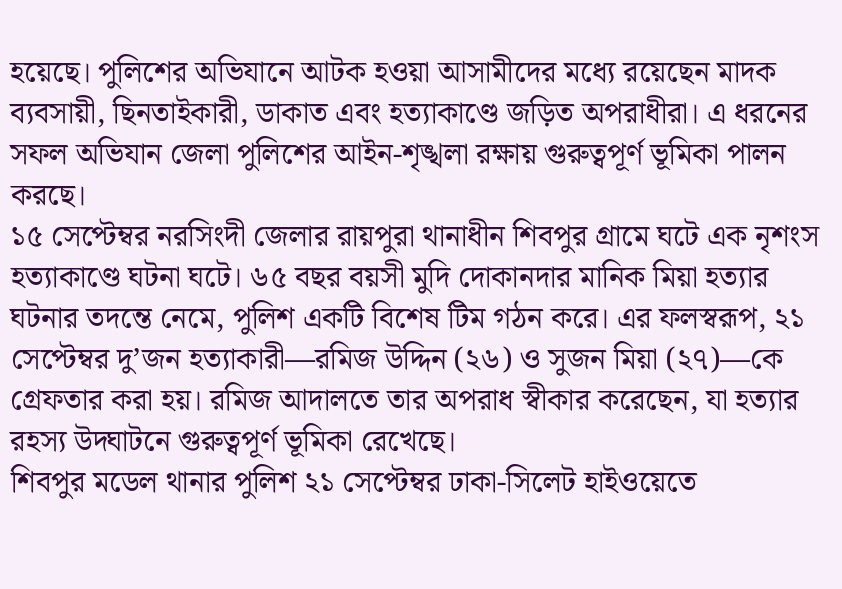হয়েছে। পুলিশের অভিযানে আটক হওয়া আসামীদের মধ্যে রয়েছেন মাদক ব্যবসায়ী, ছিনতাইকারী, ডাকাত এবং হত্যাকাণ্ডে জড়িত অপরাধীরা। এ ধরনের সফল অভিযান জেলা পুলিশের আইন-শৃঙ্খলা রক্ষায় গুরুত্বপূর্ণ ভূমিকা পালন করছে।
১৫ সেপ্টেম্বর নরসিংদী জেলার রায়পুরা থানাধীন শিবপুর গ্রামে ঘটে এক নৃশংস হত্যাকাণ্ডে ঘটনা ঘটে। ৬৫ বছর বয়সী মুদি দোকানদার মানিক মিয়া হত্যার ঘটনার তদন্তে নেমে, পুলিশ একটি বিশেষ টিম গঠন করে। এর ফলস্বরূপ, ২১ সেপ্টেম্বর দু’জন হত্যাকারী—রমিজ উদ্দিন (২৬) ও সুজন মিয়া (২৭)—কে গ্রেফতার করা হয়। রমিজ আদালতে তার অপরাধ স্বীকার করেছেন, যা হত্যার রহস্য উদ্ঘাটনে গুরুত্বপূর্ণ ভূমিকা রেখেছে।
শিবপুর মডেল থানার পুলিশ ২১ সেপ্টেম্বর ঢাকা-সিলেট হাইওয়েতে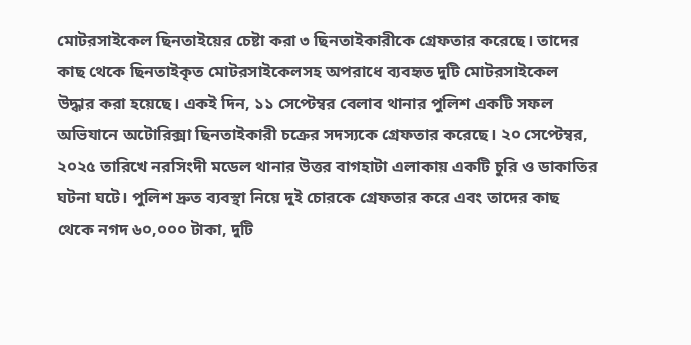মোটরসাইকেল ছিনতাইয়ের চেষ্টা করা ৩ ছিনতাইকারীকে গ্রেফতার করেছে। তাদের কাছ থেকে ছিনতাইকৃত মোটরসাইকেলসহ অপরাধে ব্যবহৃত দুটি মোটরসাইকেল উদ্ধার করা হয়েছে। একই দিন, ১১ সেপ্টেম্বর বেলাব থানার পুলিশ একটি সফল অভিযানে অটোরিক্সা ছিনতাইকারী চক্রের সদস্যকে গ্রেফতার করেছে। ২০ সেপ্টেম্বর, ২০২৫ তারিখে নরসিংদী মডেল থানার উত্তর বাগহাটা এলাকায় একটি চুরি ও ডাকাতির ঘটনা ঘটে। পুলিশ দ্রুত ব্যবস্থা নিয়ে দুই চোরকে গ্রেফতার করে এবং তাদের কাছ থেকে নগদ ৬০,০০০ টাকা, দুটি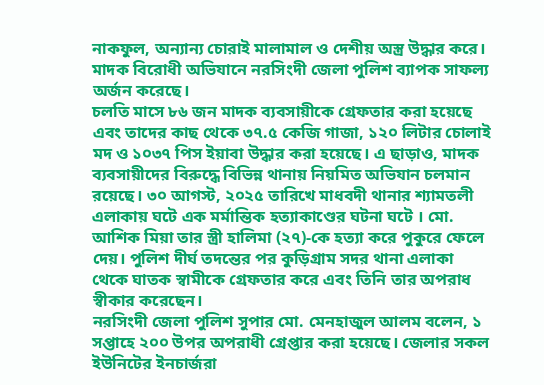নাকফুল, অন্যান্য চোরাই মালামাল ও দেশীয় অস্ত্র উদ্ধার করে। মাদক বিরোধী অভিযানে নরসিংদী জেলা পুলিশ ব্যাপক সাফল্য অর্জন করেছে।
চলতি মাসে ৮৬ জন মাদক ব্যবসায়ীকে গ্রেফতার করা হয়েছে এবং তাদের কাছ থেকে ৩৭.৫ কেজি গাজা, ১২০ লিটার চোলাই মদ ও ১০৩৭ পিস ইয়াবা উদ্ধার করা হয়েছে। এ ছাড়াও, মাদক ব্যবসায়ীদের বিরুদ্ধে বিভিন্ন থানায় নিয়মিত অভিযান চলমান রয়েছে। ৩০ আগস্ট, ২০২৫ তারিখে মাধবদী থানার শ্যামতলী এলাকায় ঘটে এক মর্মান্তিক হত্যাকাণ্ডের ঘটনা ঘটে । মো. আশিক মিয়া তার স্ত্রী হালিমা (২৭)-কে হত্যা করে পুকুরে ফেলে দেয়। পুলিশ দীর্ঘ তদন্তের পর কুড়িগ্রাম সদর থানা এলাকা থেকে ঘাতক স্বামীকে গ্রেফতার করে এবং তিনি তার অপরাধ স্বীকার করেছেন।
নরসিংদী জেলা পুলিশ সুপার মো. মেনহাজুল আলম বলেন, ১ সপ্তাহে ২০০ উপর অপরাধী গ্রেপ্তার করা হয়েছে। জেলার সকল ইউনিটের ইনচার্জরা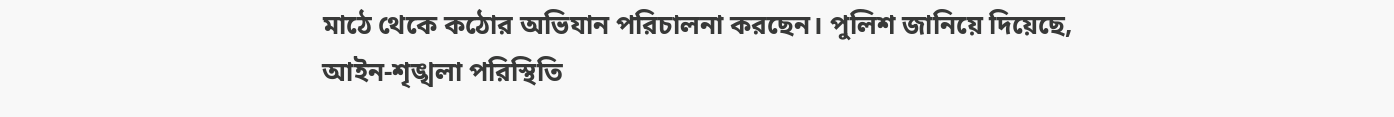মাঠে থেকে কঠোর অভিযান পরিচালনা করছেন। পুলিশ জানিয়ে দিয়েছে, আইন-শৃঙ্খলা পরিস্থিতি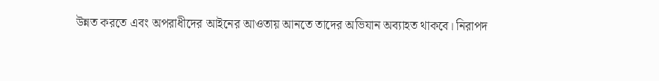উন্নত করতে এবং অপরাধীদের আইনের আওতায় আনতে তাদের অভিযান অব্যাহত থাকবে। নিরাপদ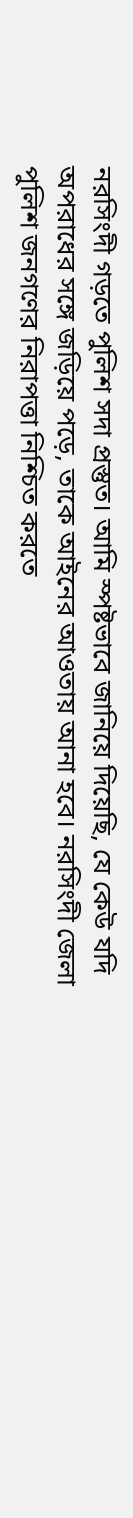নরসিংদী গড়তে পুলিশ সদা প্রস্তুত। আমি স্পষ্টভাবে জানিয়ে দিয়েছি, যে কেউ যদি অপরাধের সঙ্গে জড়িয়ে পড়ে, তাকে আইনের আওতায় আনা হবে। নরসিংদী জেলা পুলিশ জনগণের নিরাপত্তা নিশ্চিত করতে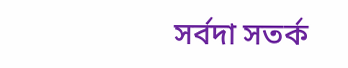সর্বদা সতর্ক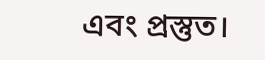এবং প্রস্তুত।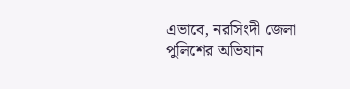এভাবে, নরসিংদী জেলা পুলিশের অভিযান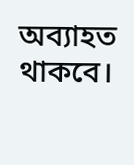অব্যাহত থাকবে।